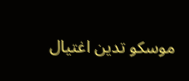موسكو تدين اغتيال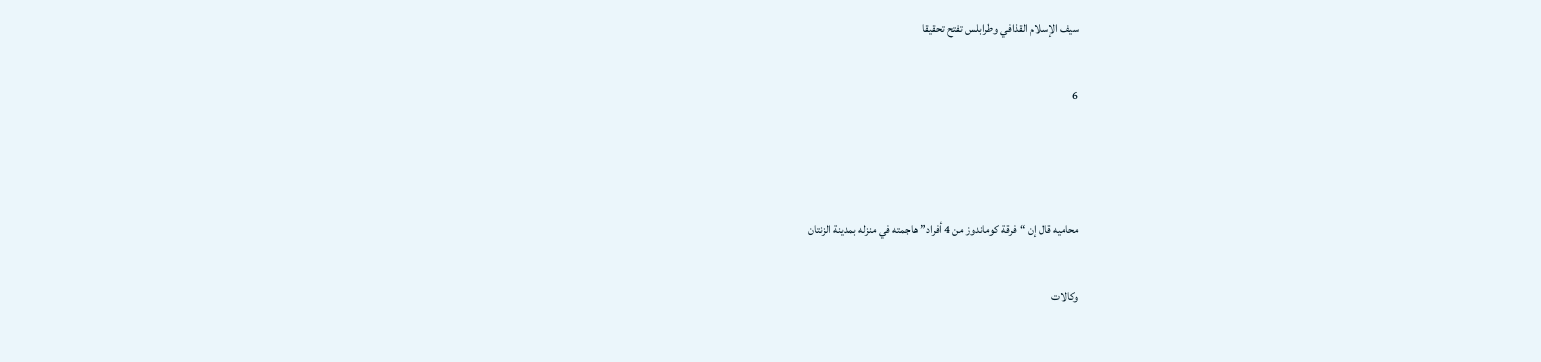سيف الإسلام القذافي وطرابلس تفتح تحقيقا

6



محاميه قال إن “فرقة كوماندوز من 4 أفراد” هاجمته في منزله بمدينة الزنتان

وكالات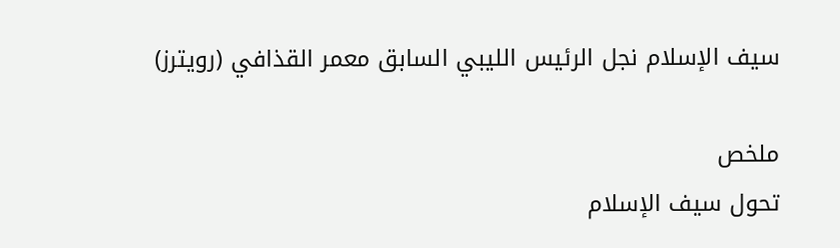سيف الإسلام نجل الرئيس الليبي السابق معمر القذافي (رويترز)

ملخص
تحول سيف الإسلام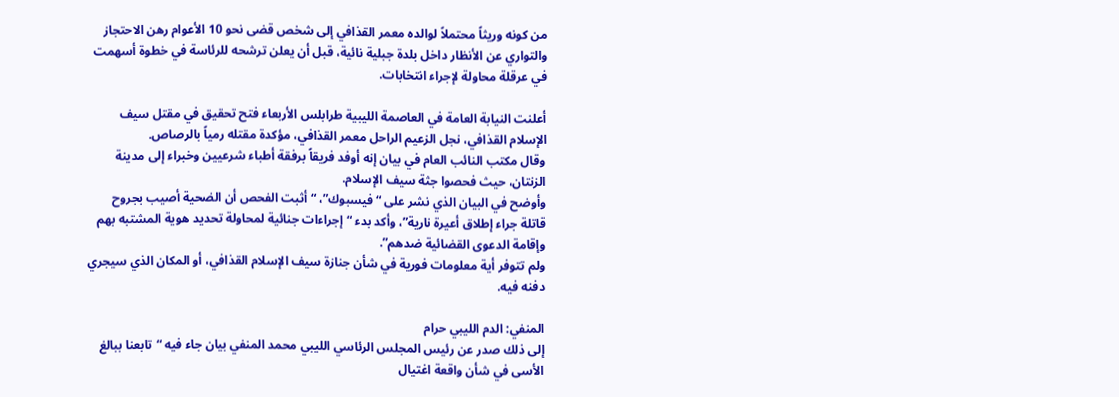من كونه وريثاً محتملاً لوالده معمر القذافي إلى شخص قضى نحو 10 الأعوام رهن الاحتجاز والتواري عن الأنظار داخل بلدة جبلية نائية، قبل أن يعلن ترشحه للرئاسة في خطوة أسهمت في عرقلة محاولة لإجراء انتخابات.

أعلنت النيابة العامة في العاصمة الليبية طرابلس الأربعاء فتح تحقيق في مقتل سيف الإسلام القذافي، نجل الزعيم الراحل معمر القذافي، مؤكدة مقتله رمياً بالرصاص.
وقال مكتب النائب العام في بيان إنه أوفد فريقاً برفقة أطباء شرعيين وخبراء إلى مدينة الزنتان، حيث فحصوا جثة سيف الإسلام.
وأوضح في البيان الذي نشر على “فيسبوك”، “أثبت الفحص أن الضحية أصيب بجروح قاتلة جراء إطلاق أعيرة نارية”، وأكد بدء “إجراءات جنائية لمحاولة تحديد هوية المشتبه بهم وإقامة الدعوى القضائية ضدهم”.
ولم تتوفر أية معلومات فورية في شأن جنازة سيف الإسلام القذافي، أو المكان الذي سيجري دفنه فيه.

المنفي: الدم الليبي حرام
إلى ذلك صدر عن رئيس المجلس الرئاسي الليبي محمد المنفي بيان جاء فيه “تابعنا ببالغ الأسى في شأن واقعة اغتيال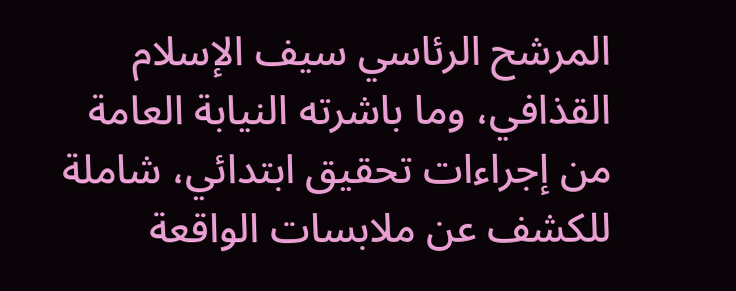المرشح الرئاسي سيف الإسلام القذافي، وما باشرته النيابة العامة من إجراءات تحقيق ابتدائي، شاملة للكشف عن ملابسات الواقعة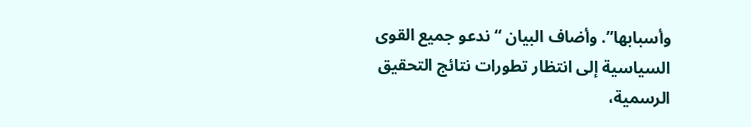وأسبابها”. وأضاف البيان “ندعو جميع القوى السياسية إلى انتظار تطورات نتائج التحقيق الرسمية،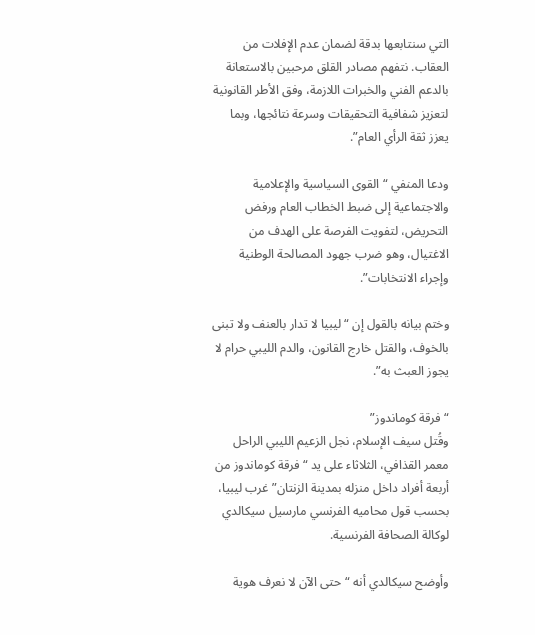التي سنتابعها بدقة لضمان عدم الإفلات من العقاب. نتفهم مصادر القلق مرحبين بالاستعانة بالدعم الفني والخبرات اللازمة، وفق الأطر القانونية لتعزيز شفافية التحقيقات وسرعة نتائجها، وبما يعزز ثقة الرأي العام”.

ودعا المنفي “القوى السياسية والإعلامية والاجتماعية إلى ضبط الخطاب العام ورفض التحريض، لتفويت الفرصة على الهدف من الاغتيال، وهو ضرب جهود المصالحة الوطنية وإجراء الانتخابات”.

وختم بيانه بالقول إن “ليبيا لا تدار بالعنف ولا تبنى بالخوف، والقتل خارج القانون، والدم الليبي حرام لا يجوز العبث به”.

“فرقة كوماندوز”
وقُتل سيف الإسلام، نجل الزعيم الليبي الراحل معمر القذافي، الثلاثاء على يد “فرقة كوماندوز من أربعة أفراد داخل منزله بمدينة الزنتان” غرب ليبيا، بحسب قول محاميه الفرنسي مارسيل سيكالدي لوكالة الصحافة الفرنسية.

وأوضح سيكالدي أنه “حتى الآن لا نعرف هوية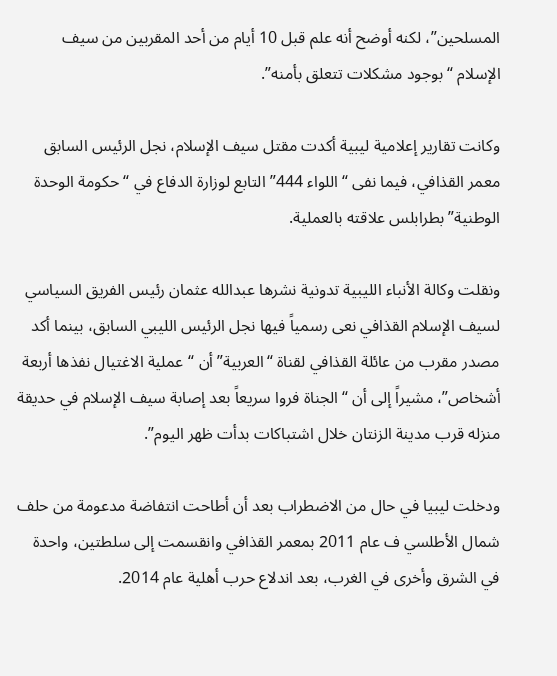المسلحين”، لكنه أوضح أنه علم قبل 10 أيام من أحد المقربين من سيف الإسلام “بوجود مشكلات تتعلق بأمنه”.

وكانت تقارير إعلامية ليبية أكدت مقتل سيف الإسلام، نجل الرئيس السابق معمر القذافي، فيما نفى “اللواء 444” التابع لوزارة الدفاع في “حكومة الوحدة الوطنية” بطرابلس علاقته بالعملية.

ونقلت وكالة الأنباء الليبية تدونية نشرها عبدالله عثمان رئيس الفريق السياسي لسيف الإسلام القذافي نعى رسمياً فيها نجل الرئيس الليبي السابق، بينما أكد مصدر مقرب من عائلة القذافي لقناة “العربية” أن “عملية الاغتيال نفذها أربعة أشخاص”، مشيراً إلى أن “الجناة فروا سريعاً بعد إصابة سيف الإسلام في حديقة منزله قرب مدينة الزنتان خلال اشتباكات بدأت ظهر اليوم”.

ودخلت ليبيا في حال من الاضطراب بعد أن أطاحت انتفاضة مدعومة من حلف شمال الأطلسي ف عام 2011 بمعمر القذافي وانقسمت إلى سلطتين، واحدة في الشرق وأخرى في الغرب، بعد اندلاع حرب أهلية عام 2014.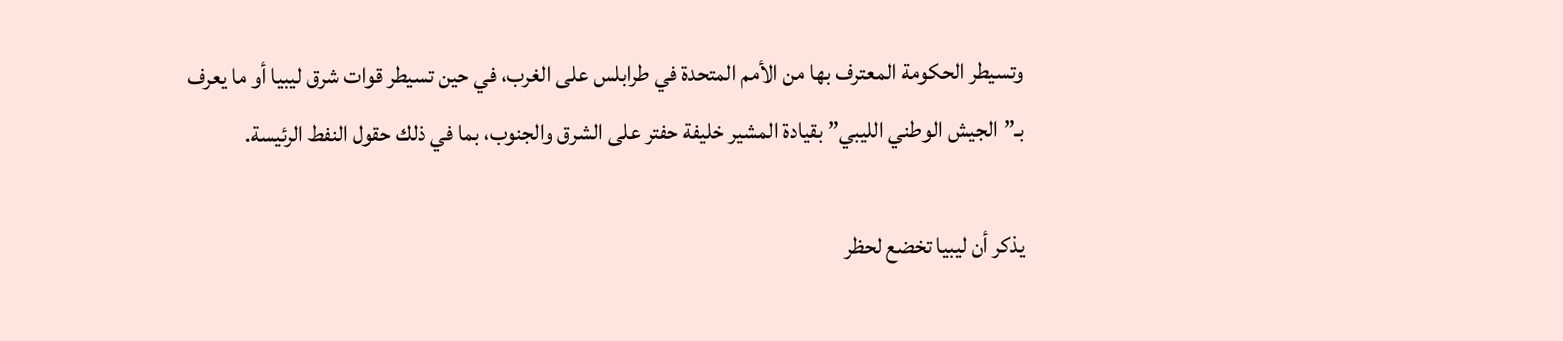وتسيطر الحكومة ‌المعترف بها من الأمم المتحدة في طرابلس ‌على الغرب، في حين ‌تسيطر قوات شرق ليبيا أو ما يعرف بـ”الجيش الوطني الليبي” بقيادة المشير خليفة حفتر على الشرق والجنوب، بما في ذلك حقول النفط الرئيسة.

يذكر أن ليبيا تخضع لحظر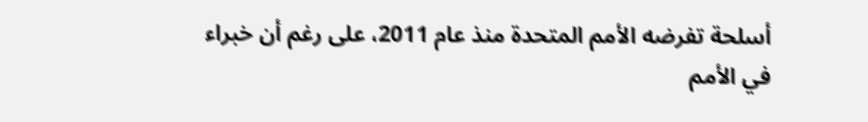أسلحة تفرضه الأمم المتحدة منذ عام 2011، على رغم أن خبراء في الأمم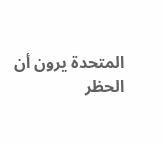المتحدة يرون أن الحظر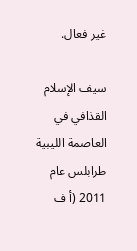غير فعال.

سيف الإسلام القذافي في العاصمة الليبية طرابلس عام 2011 (أ ف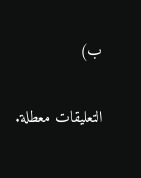ب)

التعليقات معطلة.